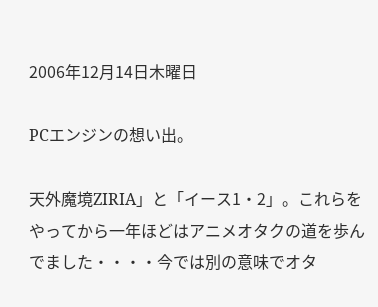2006年12月14日木曜日

PCエンジンの想い出。

天外魔境ZIRIA」と「イース1・2」。これらをやってから一年ほどはアニメオタクの道を歩んでました・・・・今では別の意味でオタ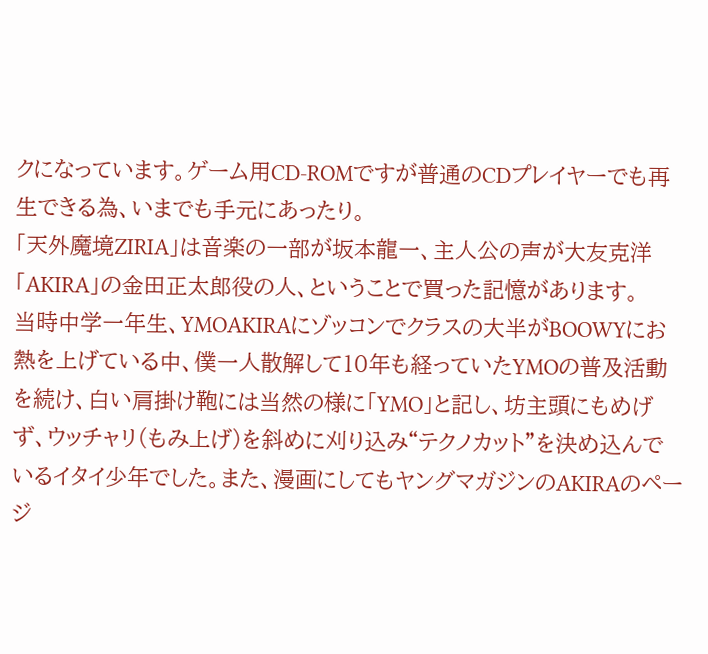クになっています。ゲーム用CD-ROMですが普通のCDプレイヤーでも再生できる為、いまでも手元にあったり。
「天外魔境ZIRIA」は音楽の一部が坂本龍一、主人公の声が大友克洋「AKIRA」の金田正太郎役の人、ということで買った記憶があります。
当時中学一年生、YMOAKIRAにゾッコンでクラスの大半がBOOWYにお熱を上げている中、僕一人散解して10年も経っていたYMOの普及活動を続け、白い肩掛け鞄には当然の様に「YMO」と記し、坊主頭にもめげず、ウッチャリ(もみ上げ)を斜めに刈り込み“テクノカット”を決め込んでいるイタイ少年でした。また、漫画にしてもヤングマガジンのAKIRAのページ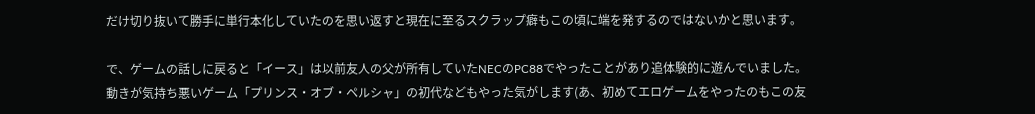だけ切り抜いて勝手に単行本化していたのを思い返すと現在に至るスクラップ癖もこの頃に端を発するのではないかと思います。

で、ゲームの話しに戻ると「イース」は以前友人の父が所有していたNECのPC88でやったことがあり追体験的に遊んでいました。動きが気持ち悪いゲーム「プリンス・オブ・ペルシャ」の初代などもやった気がします(あ、初めてエロゲームをやったのもこの友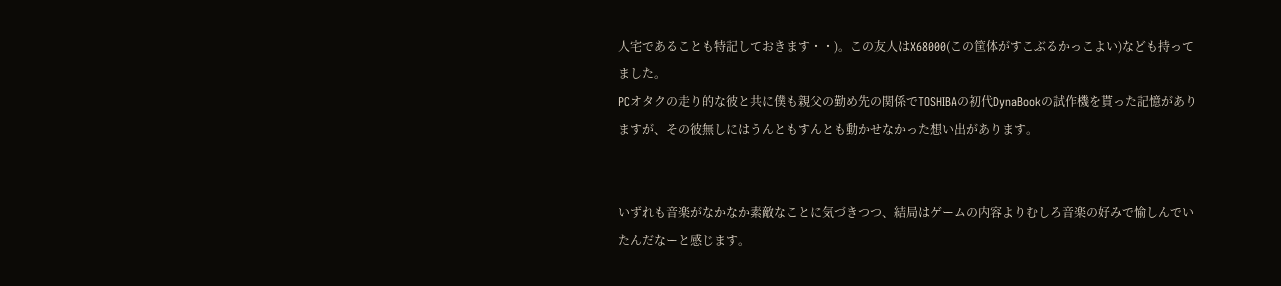人宅であることも特記しておきます・・)。この友人はX68000(この筐体がすこぶるかっこよい)なども持ってました。
PCオタクの走り的な彼と共に僕も親父の勤め先の関係でTOSHIBAの初代DynaBookの試作機を貰った記憶がありますが、その彼無しにはうんともすんとも動かせなかった想い出があります。


いずれも音楽がなかなか素敵なことに気づきつつ、結局はゲームの内容よりむしろ音楽の好みで愉しんでいたんだなーと感じます。